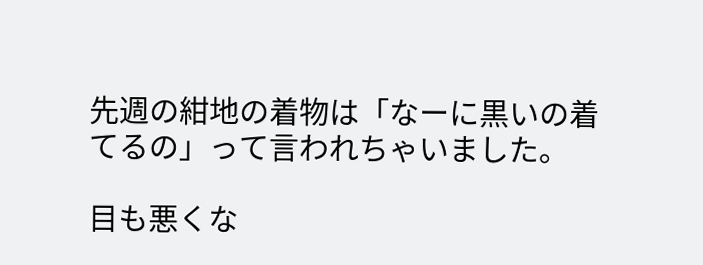先週の紺地の着物は「なーに黒いの着てるの」って言われちゃいました。

目も悪くな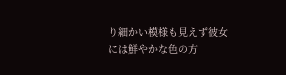り細かい模様も見えず彼女には鮮やかな色の方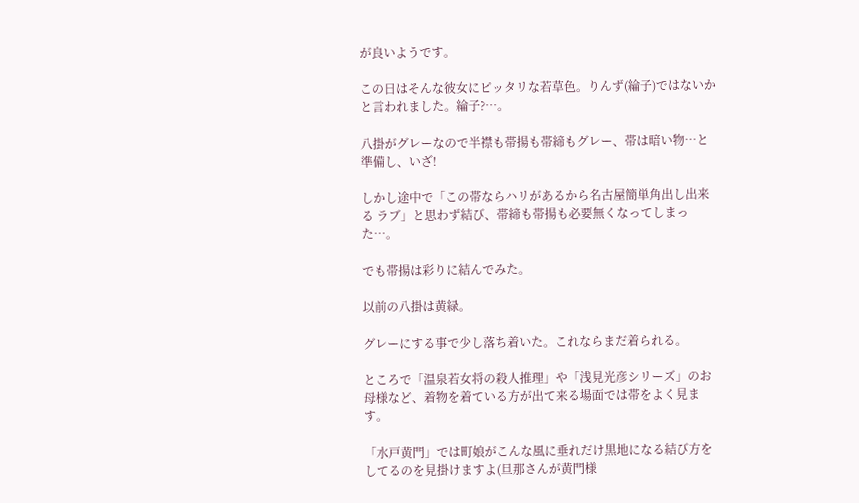が良いようです。

この日はそんな彼女にピッタリな若草色。りんず(綸子)ではないかと言われました。綸子?…。

八掛がグレーなので半襟も帯揚も帯締もグレー、帯は暗い物…と準備し、いざ!

しかし途中で「この帯ならハリがあるから名古屋簡単角出し出来る ラブ」と思わず結び、帯締も帯揚も必要無くなってしまった…。

でも帯揚は彩りに結んでみた。

以前の八掛は黄緑。

グレーにする事で少し落ち着いた。これならまだ着られる。

ところで「温泉若女将の殺人推理」や「浅見光彦シリーズ」のお母様など、着物を着ている方が出て来る場面では帯をよく見ます。

「水戸黄門」では町娘がこんな風に垂れだけ黒地になる結び方をしてるのを見掛けますよ(旦那さんが黄門様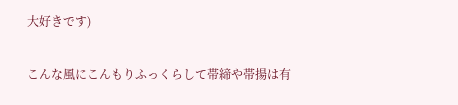大好きです)

こんな風にこんもりふっくらして帯締や帯揚は有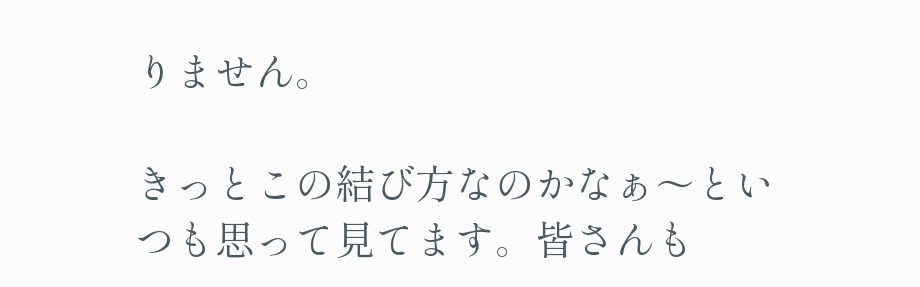りません。

きっとこの結び方なのかなぁ〜といつも思って見てます。皆さんも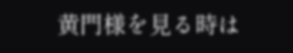黄門様を見る時は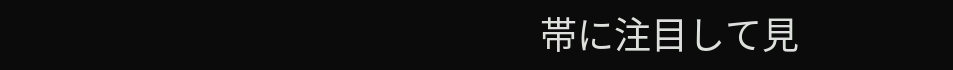帯に注目して見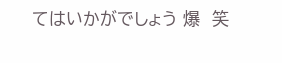てはいかがでしょう 爆  笑